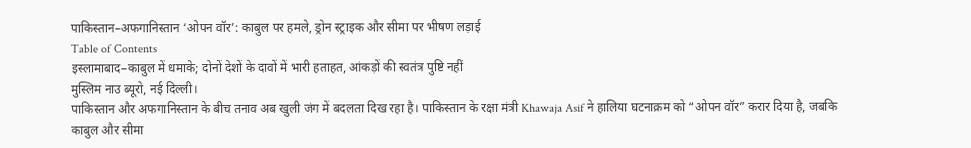पाकिस्तान–अफगानिस्तान ‘ओपन वॉर’: काबुल पर हमले, ड्रोन स्ट्राइक और सीमा पर भीषण लड़ाई
Table of Contents
इस्लामाबाद–काबुल में धमाके; दोनों देशों के दावों में भारी हताहत, आंकड़ों की स्वतंत्र पुष्टि नहीं
मुस्लिम नाउ ब्यूरो, नई दिल्ली।
पाकिस्तान और अफगानिस्तान के बीच तनाव अब खुली जंग में बदलता दिख रहा है। पाकिस्तान के रक्षा मंत्री Khawaja Asif ने हालिया घटनाक्रम को “ओपन वॉर” करार दिया है, जबकि काबुल और सीमा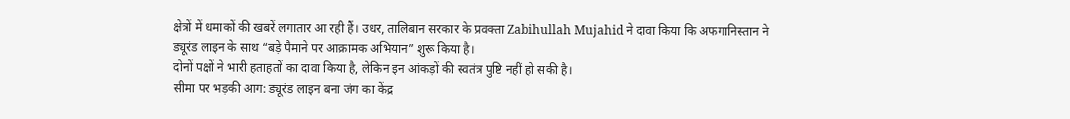क्षेत्रों में धमाकों की खबरें लगातार आ रही हैं। उधर, तालिबान सरकार के प्रवक्ता Zabihullah Mujahid ने दावा किया कि अफगानिस्तान ने ड्यूरंड लाइन के साथ “बड़े पैमाने पर आक्रामक अभियान” शुरू किया है।
दोनों पक्षों ने भारी हताहतों का दावा किया है, लेकिन इन आंकड़ों की स्वतंत्र पुष्टि नहीं हो सकी है।
सीमा पर भड़की आग: ड्यूरंड लाइन बना जंग का केंद्र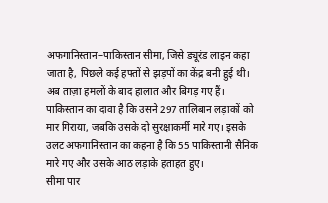अफगानिस्तान–पाकिस्तान सीमा, जिसे ड्यूरंड लाइन कहा जाता है, पिछले कई हफ्तों से झड़पों का केंद्र बनी हुई थी। अब ताज़ा हमलों के बाद हालात और बिगड़ गए हैं।
पाकिस्तान का दावा है कि उसने 297 तालिबान लड़ाकों को मार गिराया, जबकि उसके दो सुरक्षाकर्मी मारे गए। इसके उलट अफगानिस्तान का कहना है कि 55 पाकिस्तानी सैनिक मारे गए और उसके आठ लड़ाके हताहत हुए।
सीमा पार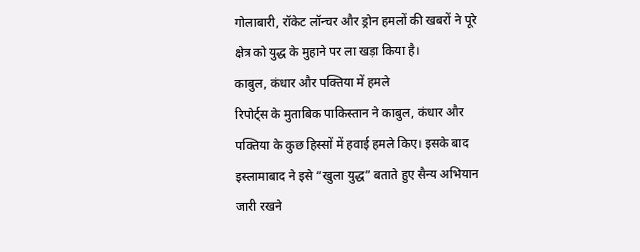गोलाबारी, रॉकेट लॉन्चर और ड्रोन हमलों की खबरों ने पूरे क्षेत्र को युद्ध के मुहाने पर ला खड़ा किया है।
काबुल, कंधार और पक्तिया में हमले
रिपोर्ट्स के मुताबिक पाकिस्तान ने काबुल, कंधार और पक्तिया के कुछ हिस्सों में हवाई हमले किए। इसके बाद इस्लामाबाद ने इसे “खुला युद्ध” बताते हुए सैन्य अभियान जारी रखने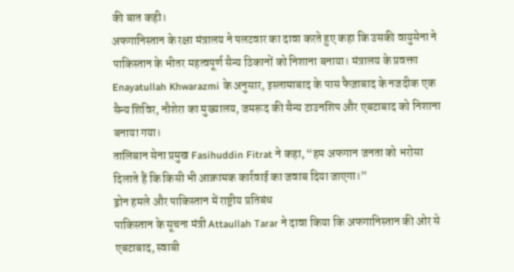की बात कही।
अफगानिस्तान के रक्षा मंत्रालय ने पलटवार का दावा करते हुए कहा कि उसकी वायुसेना ने पाकिस्तान के भीतर महत्वपूर्ण सैन्य ठिकानों को निशाना बनाया। मंत्रालय के प्रवक्ता Enayatullah Khwarazmi के अनुसार, इस्लामाबाद के पास फैज़ाबाद के नजदीक एक सैन्य शिविर, नौशेरा का मुख्यालय, जमरूद की सैन्य टाउनशिप और एबटाबाद को निशाना बनाया गया।
तालिबान सेना प्रमुख Fasihuddin Fitrat ने कहा, “हम अफगान जनता को भरोसा दिलाते हैं कि किसी भी आक्रामक कार्रवाई का जवाब दिया जाएगा।”
ड्रोन हमले और पाकिस्तान में राष्ट्रीय प्रतिबंध
पाकिस्तान के सूचना मंत्री Attaullah Tarar ने दावा किया कि अफगानिस्तान की ओर से एबटाबाद, स्वाबी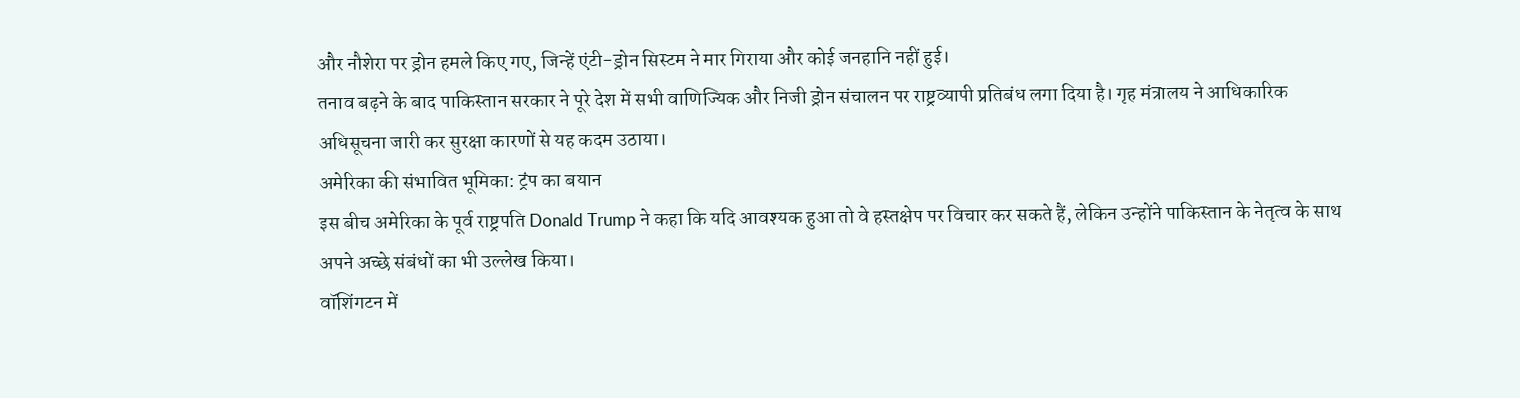और नौशेरा पर ड्रोन हमले किए गए, जिन्हें एंटी-ड्रोन सिस्टम ने मार गिराया और कोई जनहानि नहीं हुई।
तनाव बढ़ने के बाद पाकिस्तान सरकार ने पूरे देश में सभी वाणिज्यिक और निजी ड्रोन संचालन पर राष्ट्रव्यापी प्रतिबंध लगा दिया है। गृह मंत्रालय ने आधिकारिक अधिसूचना जारी कर सुरक्षा कारणों से यह कदम उठाया।
अमेरिका की संभावित भूमिका: ट्रंप का बयान
इस बीच अमेरिका के पूर्व राष्ट्रपति Donald Trump ने कहा कि यदि आवश्यक हुआ तो वे हस्तक्षेप पर विचार कर सकते हैं, लेकिन उन्होंने पाकिस्तान के नेतृत्व के साथ अपने अच्छे संबंधों का भी उल्लेख किया।
वॉशिंगटन में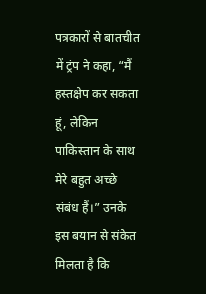पत्रकारों से बातचीत में ट्रंप ने कहा, “मैं हस्तक्षेप कर सकता हूं, लेकिन पाकिस्तान के साथ मेरे बहुत अच्छे संबंध हैं।” उनके इस बयान से संकेत मिलता है कि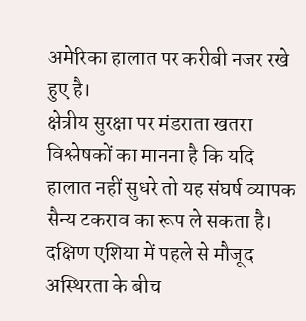अमेरिका हालात पर करीबी नजर रखे हुए है।
क्षेत्रीय सुरक्षा पर मंडराता खतरा
विश्लेषकों का मानना है कि यदि हालात नहीं सुधरे तो यह संघर्ष व्यापक सैन्य टकराव का रूप ले सकता है। दक्षिण एशिया में पहले से मौजूद अस्थिरता के बीच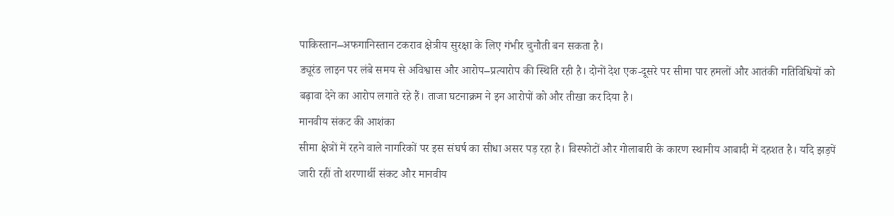पाकिस्तान–अफगानिस्तान टकराव क्षेत्रीय सुरक्षा के लिए गंभीर चुनौती बन सकता है।
ड्यूरंड लाइन पर लंबे समय से अविश्वास और आरोप–प्रत्यारोप की स्थिति रही है। दोनों देश एक-दूसरे पर सीमा पार हमलों और आतंकी गतिविधियों को बढ़ावा देने का आरोप लगाते रहे हैं। ताजा घटनाक्रम ने इन आरोपों को और तीखा कर दिया है।
मानवीय संकट की आशंका
सीमा क्षेत्रों में रहने वाले नागरिकों पर इस संघर्ष का सीधा असर पड़ रहा है। विस्फोटों और गोलाबारी के कारण स्थानीय आबादी में दहशत है। यदि झड़पें जारी रहीं तो शरणार्थी संकट और मानवीय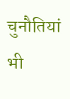चुनौतियां भी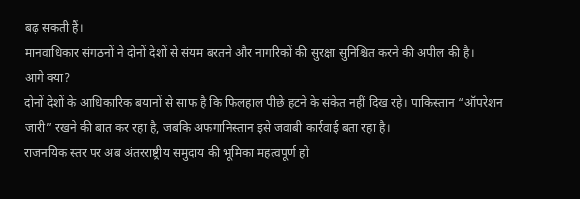बढ़ सकती हैं।
मानवाधिकार संगठनों ने दोनों देशों से संयम बरतने और नागरिकों की सुरक्षा सुनिश्चित करने की अपील की है।
आगे क्या?
दोनों देशों के आधिकारिक बयानों से साफ है कि फिलहाल पीछे हटने के संकेत नहीं दिख रहे। पाकिस्तान “ऑपरेशन जारी” रखने की बात कर रहा है, जबकि अफगानिस्तान इसे जवाबी कार्रवाई बता रहा है।
राजनयिक स्तर पर अब अंतरराष्ट्रीय समुदाय की भूमिका महत्वपूर्ण हो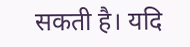सकती है। यदि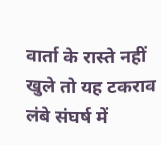वार्ता के रास्ते नहीं खुले तो यह टकराव लंबे संघर्ष में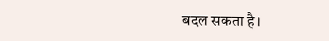बदल सकता है।